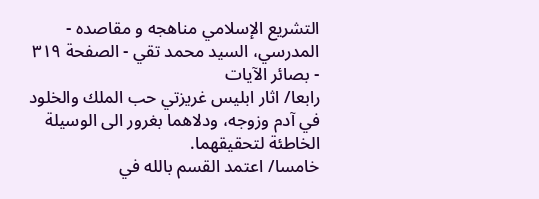التشريع الإسلامي مناهجه و مقاصده - المدرسي، السيد محمد تقي - الصفحة ٣١٩ - بصائر الآيات
رابعا/ اثار ابليس غريزتي حب الملك والخلود في آدم وزوجه، ودلاهما بغرور الى الوسيلة الخاطئة لتحقيقهما.
خامسا/ اعتمد القسم بالله في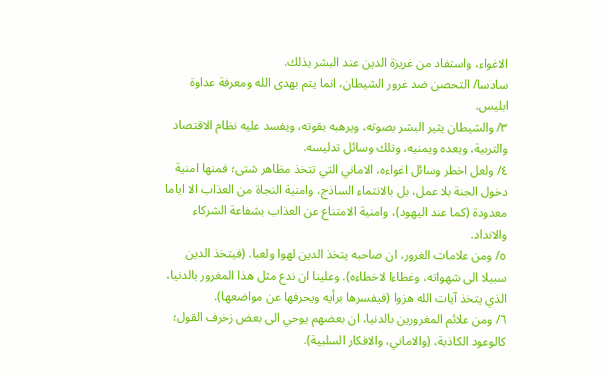الاغواء، واستفاد من غريزة الدين عند البشر بذلك.
سادسا/ التحصن ضد غرور الشيطان، انما يتم بهدى الله ومعرفة عداوة ابليس.
٣/ والشيطان يثير البشر بصوته، ويرهبه بقوته، ويفسد عليه نظام الاقتصاد والتربية، ويعده ويمنيه، وتلك وسائل تدليسه.
٤/ ولعل اخطر وسائل اغواءه، الاماني التي تتخذ مظاهر شتى؛ فمنها امنية دخول الجنة بلا عمل، بل بالانتماء الساذج، وامنية النجاة من العذاب الا اياما معدودة (كما عند اليهود)، وامنية الامتناع عن العذاب بشفاعة الشركاء والانداد.
٥/ ومن علامات الغرور، ان صاحبه يتخذ الدين لهوا ولعبا. (فيتخذ الدين سبيلا الى شهواته، وغطاءا لاخطاءه). وعلينا ان ندع مثل هذا المغرور بالدنيا، الذي يتخذ آيات الله هزوا (فيفسرها برأيه ويحرفها عن مواضعها).
٦/ ومن علائم المغرورين بالدنيا، ان بعضهم يوحي الى بعض زخرف القول؛ كالوعود الكاذبة، (والاماني، والافكار السلبية).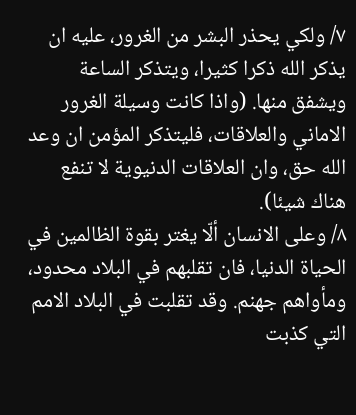٧/ ولكي يحذر البشر من الغرور، عليه ان يذكر الله ذكرا كثيرا، ويتذكر الساعة ويشفق منها. (واذا كانت وسيلة الغرور الاماني والعلاقات، فليتذكر المؤمن ان وعد الله حق، وان العلاقات الدنيوية لا تنفع هناك شيئا).
٨/ وعلى الانسان ألّا يغتر بقوة الظالمين في الحياة الدنيا، فان تقلبهم في البلاد محدود، ومأواهم جهنم. وقد تقلبت في البلاد الامم التي كذبت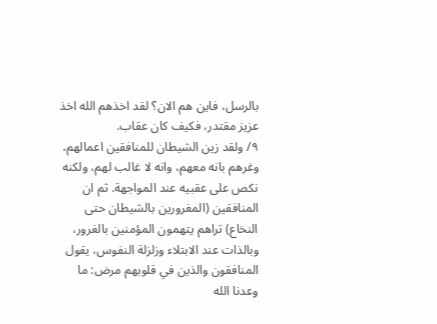بالرسل، فاين هم الان؟ لقد اخذهم الله اخذ عزيز مقتدر، فكيف كان عقاب.
٩/ ولقد زين الشيطان للمنافقين اعمالهم، وغرهم بانه معهم، وانه لا غالب لهم، ولكنه نكص على عقبيه عند المواجهة. ثم ان المنافقين (المغرورين بالشيطان حتى النخاع) تراهم يتهمون المؤمنين بالغرور، وبالذات عند الابتلاء وزلزلة النفوس، يقول المنافقون والذين في قلوبهم مرض: ما وعدنا الله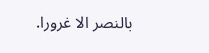بالنصر الا غرورا.